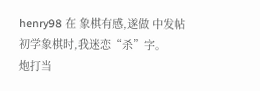henry98 在 象棋有感,遂做 中发帖
初学象棋时,我迷恋“杀”字。
炮打当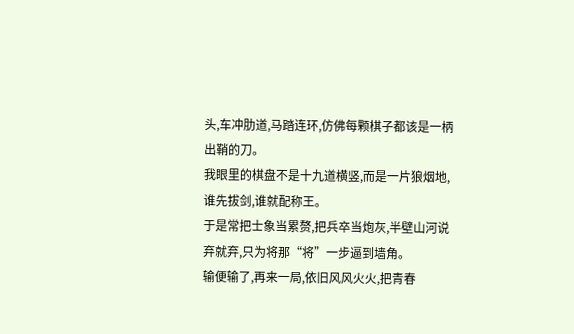头,车冲肋道,马踏连环,仿佛每颗棋子都该是一柄出鞘的刀。
我眼里的棋盘不是十九道横竖,而是一片狼烟地,谁先拔剑,谁就配称王。
于是常把士象当累赘,把兵卒当炮灰,半壁山河说弃就弃,只为将那“将”一步逼到墙角。
输便输了,再来一局,依旧风风火火,把青春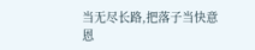当无尽长路,把落子当快意恩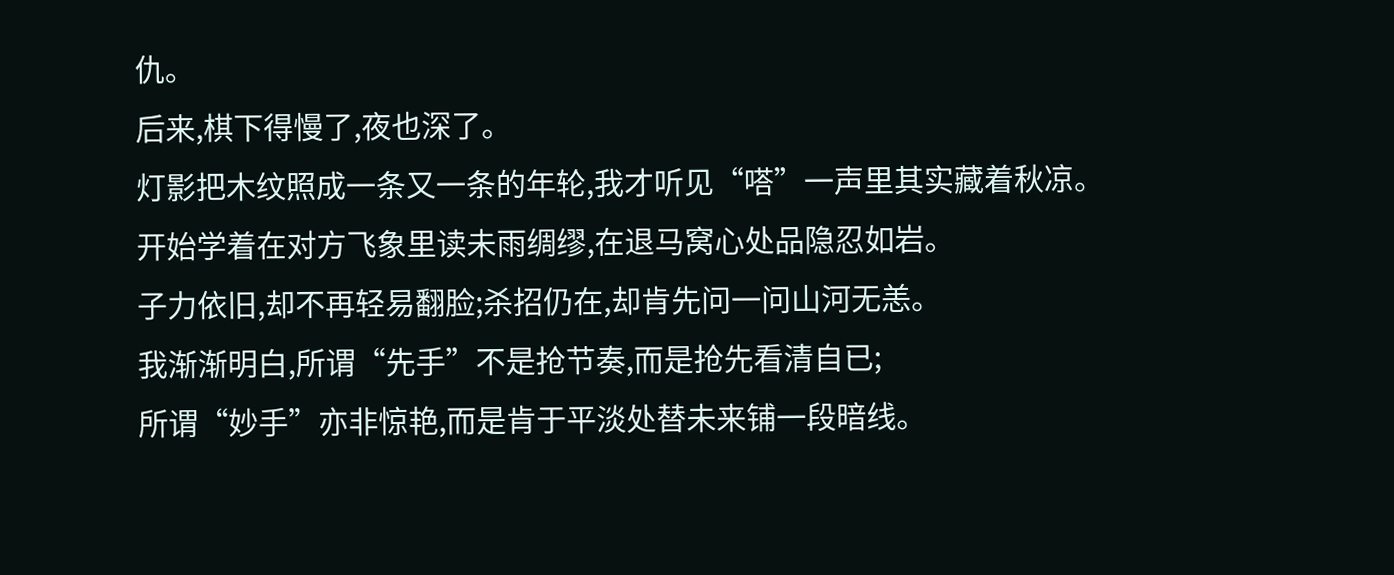仇。
后来,棋下得慢了,夜也深了。
灯影把木纹照成一条又一条的年轮,我才听见“嗒”一声里其实藏着秋凉。
开始学着在对方飞象里读未雨绸缪,在退马窝心处品隐忍如岩。
子力依旧,却不再轻易翻脸;杀招仍在,却肯先问一问山河无恙。
我渐渐明白,所谓“先手”不是抢节奏,而是抢先看清自已;
所谓“妙手”亦非惊艳,而是肯于平淡处替未来铺一段暗线。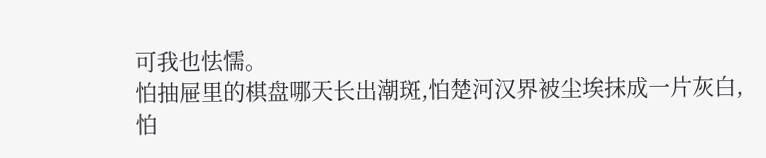可我也怯懦。
怕抽屉里的棋盘哪天长出潮斑,怕楚河汉界被尘埃抹成一片灰白,
怕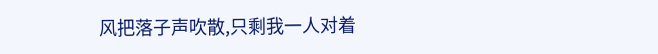风把落子声吹散,只剩我一人对着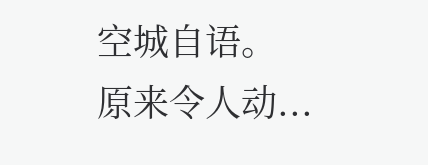空城自语。
原来令人动...